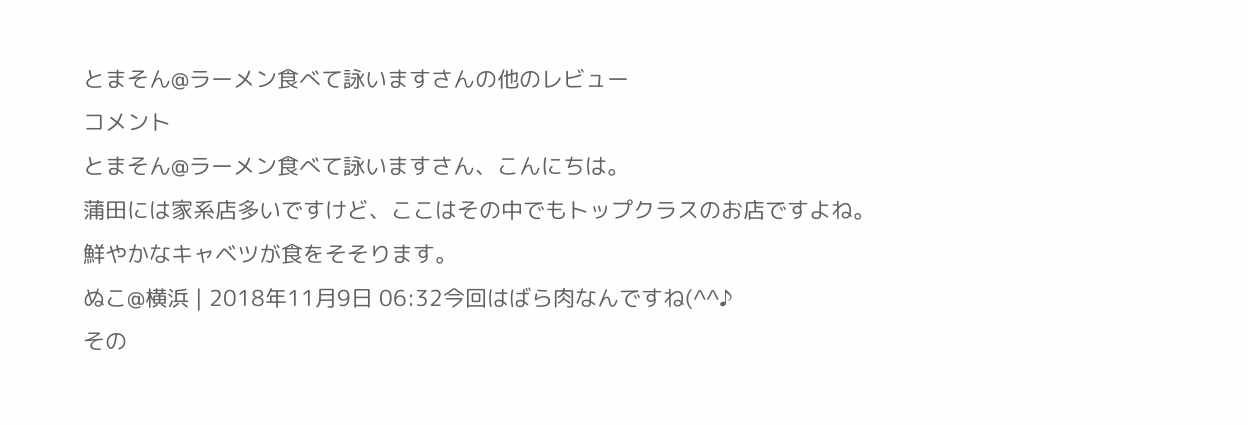とまそん@ラーメン食べて詠いますさんの他のレビュー
コメント
とまそん@ラーメン食べて詠いますさん、こんにちは。
蒲田には家系店多いですけど、ここはその中でもトップクラスのお店ですよね。
鮮やかなキャベツが食をそそります。
ぬこ@横浜 | 2018年11月9日 06:32今回はばら肉なんですね(^^♪
その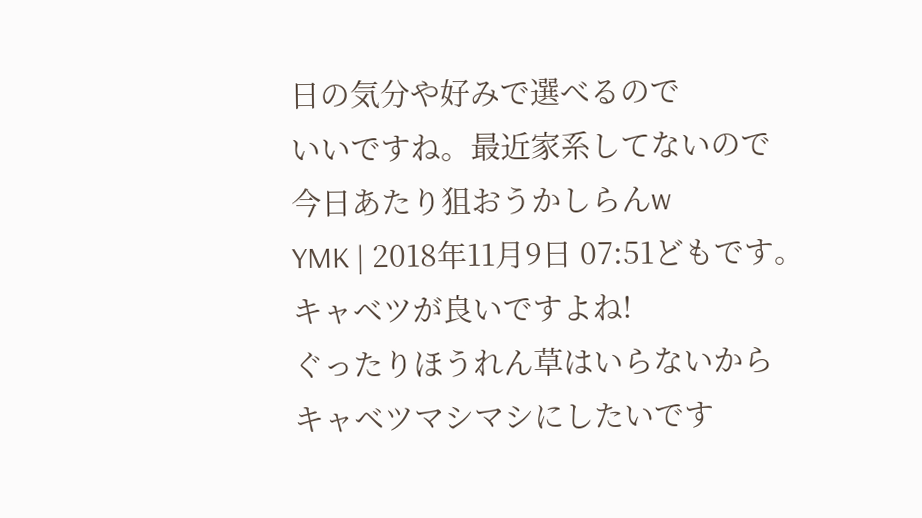日の気分や好みで選べるので
いいですね。最近家系してないので
今日あたり狙おうかしらんw
YMK | 2018年11月9日 07:51どもです。
キャベツが良いですよね!
ぐったりほうれん草はいらないから
キャベツマシマシにしたいです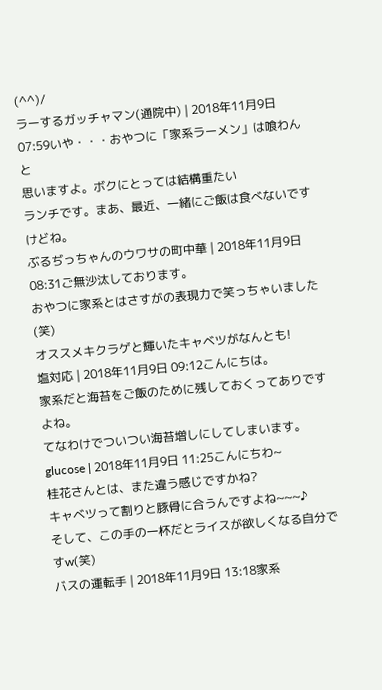(^^)/
ラーするガッチャマン(通院中) | 2018年11月9日 07:59いや・・・おやつに「家系ラーメン」は喰わんと
思いますよ。ボクにとっては結構重たい
ランチです。まあ、最近、一緒にご飯は食べないですけどね。
ぶるぢっちゃんのウワサの町中華 | 2018年11月9日 08:31ご無沙汰しております。
おやつに家系とはさすがの表現力で笑っちゃいました(笑)
オススメキクラゲと輝いたキャベツがなんとも!
塩対応 | 2018年11月9日 09:12こんにちは。
家系だと海苔をご飯のために残しておくってありですよね。
てなわけでついつい海苔増しにしてしまいます。
glucose | 2018年11月9日 11:25こんにちわ~
桂花さんとは、また違う感じですかね?
キャベツって割りと豚骨に合うんですよね~~~♪
そして、この手の一杯だとライスが欲しくなる自分ですw(笑)
バスの運転手 | 2018年11月9日 13:18家系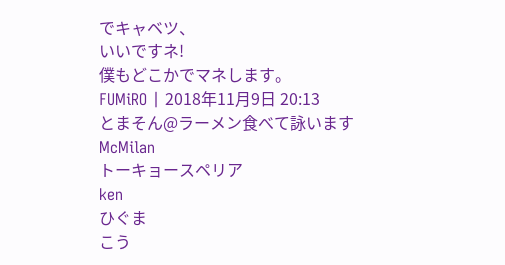でキャベツ、
いいですネ!
僕もどこかでマネします。
FUMiRO | 2018年11月9日 20:13
とまそん@ラーメン食べて詠います
McMilan
トーキョースペリア
ken
ひぐま
こう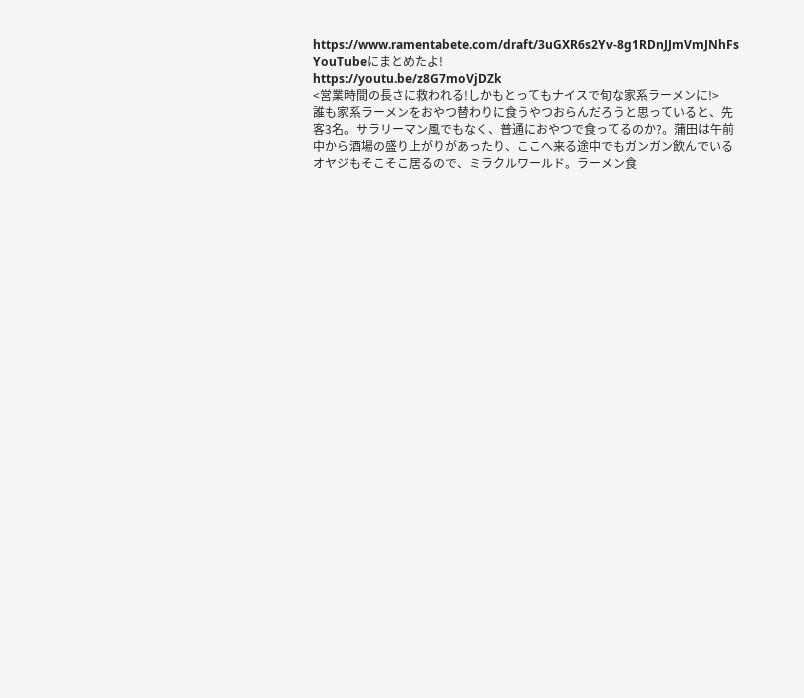https://www.ramentabete.com/draft/3uGXR6s2Yv-8g1RDnJJmVmJNhFs
YouTubeにまとめたよ!
https://youtu.be/z8G7moVjDZk
<営業時間の長さに救われる!しかもとってもナイスで旬な家系ラーメンに!>
誰も家系ラーメンをおやつ替わりに食うやつおらんだろうと思っていると、先客3名。サラリーマン風でもなく、普通におやつで食ってるのか?。蒲田は午前中から酒場の盛り上がりがあったり、ここへ来る途中でもガンガン飲んでいるオヤジもそこそこ居るので、ミラクルワールド。ラーメン食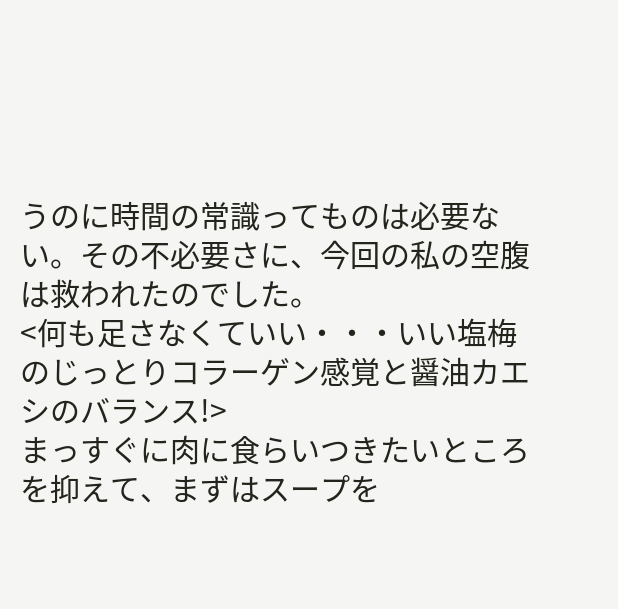うのに時間の常識ってものは必要ない。その不必要さに、今回の私の空腹は救われたのでした。
<何も足さなくていい・・・いい塩梅のじっとりコラーゲン感覚と醤油カエシのバランス!>
まっすぐに肉に食らいつきたいところを抑えて、まずはスープを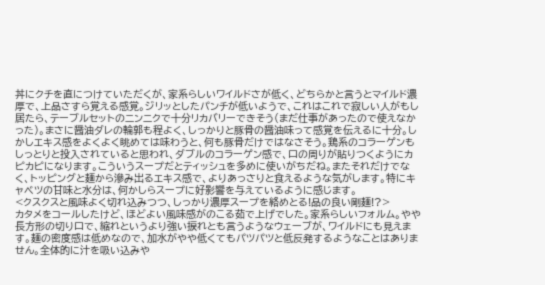丼にクチを直につけていただくが、家系らしいワイルドさが低く、どちらかと言うとマイルド濃厚で、上品さすら覚える感覚。ジリッとしたパンチが低いようで、これはこれで寂しい人がもし居たら、テーブルセットのニンニクで十分リカバリーできそう(まだ仕事があったので使えなかった)。まさに醤油ダレの輪郭も程よく、しっかりと豚骨の醤油味って感覚を伝えるに十分。しかしエキス感をよくよく眺めては味わうと、何も豚骨だけではなさそう。鶏系のコラーゲンもしっとりと投入されていると思われ、ダブルのコラーゲン感で、口の周りが貼りつくようにカピカピになります。こういうスープだとティッシュを多めに使いがちだね。またそれだけでなく、トッピングと麺から滲み出るエキス感で、よりあっさりと食えるような気がします。特にキャベツの甘味と水分は、何かしらスープに好影響を与えているように感じます。
<クスクスと風味よく切れ込みつつ、しっかり濃厚スープを絡めとる!品の良い剛麺!?>
カタメをコールしたけど、ほどよい風味感がのこる茹で上げでした。家系らしいフォルム。やや長方形の切り口で、縮れというより強い捩れとも言うようなウェーブが、ワイルドにも見えます。麺の密度感は低めなので、加水がやや低くてもパツパツと低反発するようなことはありません。全体的に汁を吸い込みや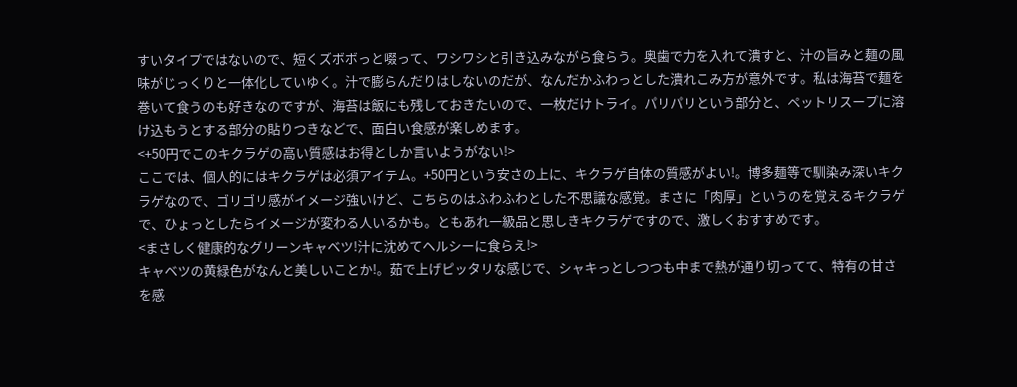すいタイプではないので、短くズボボっと啜って、ワシワシと引き込みながら食らう。奥歯で力を入れて潰すと、汁の旨みと麺の風味がじっくりと一体化していゆく。汁で膨らんだりはしないのだが、なんだかふわっとした潰れこみ方が意外です。私は海苔で麺を巻いて食うのも好きなのですが、海苔は飯にも残しておきたいので、一枚だけトライ。パリパリという部分と、ペットリスープに溶け込もうとする部分の貼りつきなどで、面白い食感が楽しめます。
<+50円でこのキクラゲの高い質感はお得としか言いようがない!>
ここでは、個人的にはキクラゲは必須アイテム。+50円という安さの上に、キクラゲ自体の質感がよい!。博多麺等で馴染み深いキクラゲなので、ゴリゴリ感がイメージ強いけど、こちらのはふわふわとした不思議な感覚。まさに「肉厚」というのを覚えるキクラゲで、ひょっとしたらイメージが変わる人いるかも。ともあれ一級品と思しきキクラゲですので、激しくおすすめです。
<まさしく健康的なグリーンキャベツ!汁に沈めてヘルシーに食らえ!>
キャベツの黄緑色がなんと美しいことか!。茹で上げピッタリな感じで、シャキっとしつつも中まで熱が通り切ってて、特有の甘さを感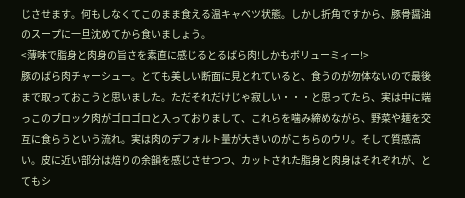じさせます。何もしなくてこのまま食える温キャベツ状態。しかし折角ですから、豚骨醤油のスープに一旦沈めてから食いましょう。
<薄味で脂身と肉身の旨さを素直に感じるとるばら肉!しかもボリューミィー!>
豚のばら肉チャーシュー。とても美しい断面に見とれていると、食うのが勿体ないので最後まで取っておこうと思いました。ただそれだけじゃ寂しい・・・と思ってたら、実は中に端っこのブロック肉がゴロゴロと入っておりまして、これらを噛み締めながら、野菜や麺を交互に食らうという流れ。実は肉のデフォルト量が大きいのがこちらのウリ。そして質感高い。皮に近い部分は焙りの余韻を感じさせつつ、カットされた脂身と肉身はそれぞれが、とてもシ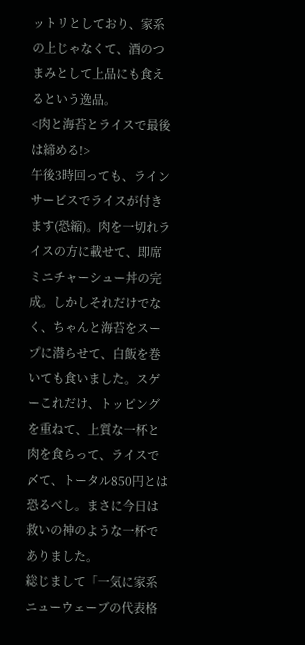ットリとしており、家系の上じゃなくて、酒のつまみとして上品にも食えるという逸品。
<肉と海苔とライスで最後は締める!>
午後3時回っても、ラインサービスでライスが付きます(恐縮)。肉を一切れライスの方に載せて、即席ミニチャーシュー丼の完成。しかしそれだけでなく、ちゃんと海苔をスープに潜らせて、白飯を巻いても食いました。スゲーこれだけ、トッピングを重ねて、上質な一杯と肉を食らって、ライスで〆て、トータル850円とは恐るべし。まさに今日は救いの神のような一杯でありました。
総じまして「一気に家系ニューウェーブの代表格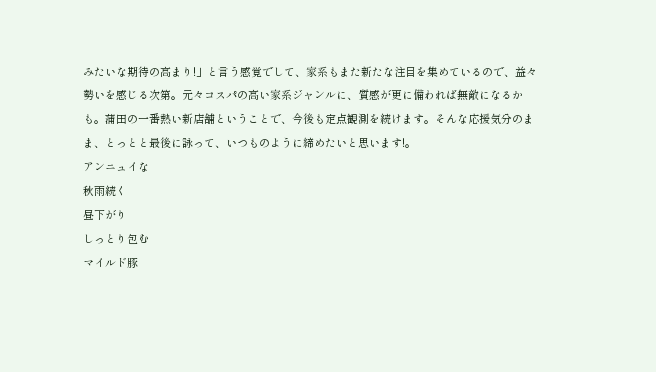みたいな期待の高まり!」と言う感覚でして、家系もまた新たな注目を集めているので、益々勢いを感じる次第。元々コスパの高い家系ジャンルに、質感が更に備われば無敵になるかも。蒲田の一番熱い新店舗ということで、今後も定点観測を続けます。そんな応援気分のまま、とっとと最後に詠って、いつものように締めたいと思います!。
アンニュイな
秋雨続く
昼下がり
しっとり包む
マイルド豚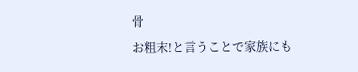骨
お粗末!と言うことで家族にも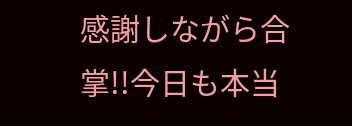感謝しながら合掌!!今日も本当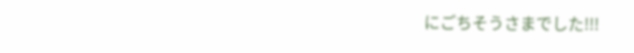にごちそうさまでした!!!